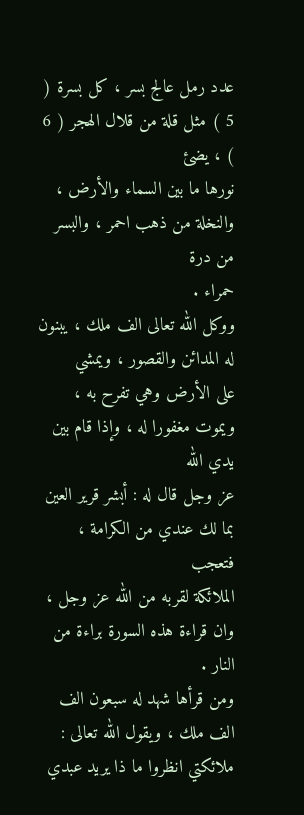عدد رمل عالج بسر ، كل بسرة ( 5 ) مثل قلة من قلال الهجر ( 6 ) ، يضئ
نورها ما بين السماء والأرض ، والنخلة من ذهب احمر ، والبسر من درة
حمراء .
ووكل الله تعالى الف ملك ، يبنون له المدائن والقصور ، ويمشي
على الأرض وهي تفرح به ، ويموت مغفورا له ، وإذا قام بين يدي الله
عز وجل قال له : أبشر قرير العين بما لك عندي من الكرامة ، فتعجب
الملائكة لقربه من الله عز وجل ، وان قراءة هذه السورة براءة من النار .
ومن قرأها شهد له سبعون الف الف ملك ، ويقول الله تعالى :
ملائكتي انظروا ما ذا يريد عبدي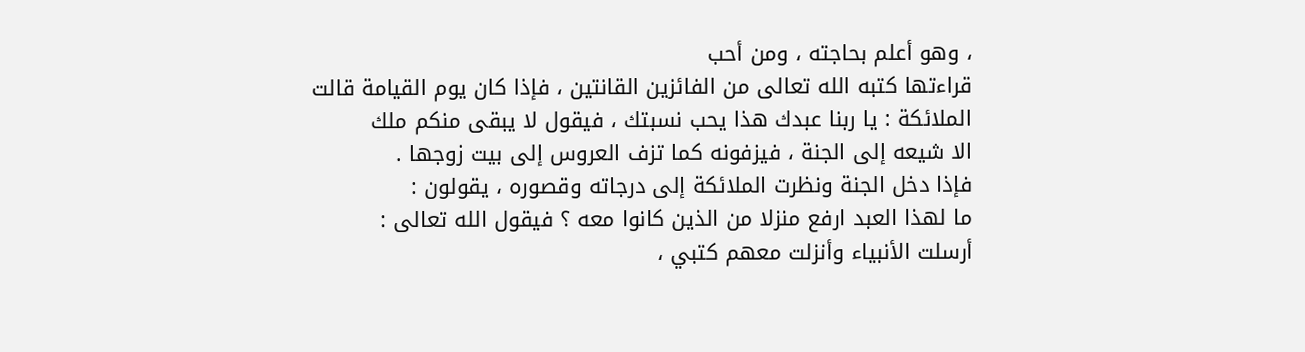، وهو أعلم بحاجته ، ومن أحب
قراءتها كتبه الله تعالى من الفائزين القانتين ، فإذا كان يوم القيامة قالت
الملائكة : يا ربنا عبدك هذا يحب نسبتك ، فيقول لا يبقى منكم ملك
الا شيعه إلى الجنة ، فيزفونه كما تزف العروس إلى بيت زوجها .
فإذا دخل الجنة ونظرت الملائكة إلى درجاته وقصوره ، يقولون :
ما لهذا العبد ارفع منزلا من الذين كانوا معه ؟ فيقول الله تعالى :
أرسلت الأنبياء وأنزلت معهم كتبي ،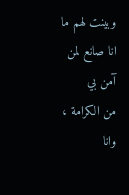وبينت لهم ما انا صانع لمن آمن بي
من الكرامة ، وانا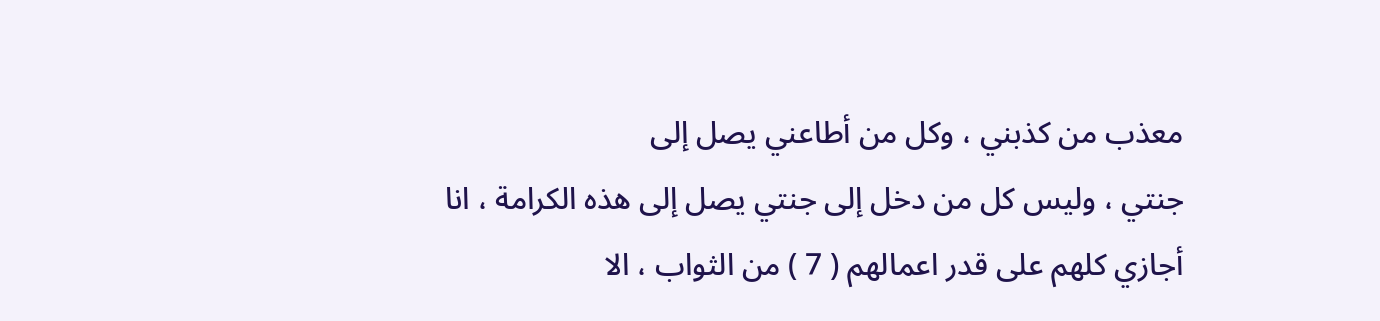معذب من كذبني ، وكل من أطاعني يصل إلى
جنتي ، وليس كل من دخل إلى جنتي يصل إلى هذه الكرامة ، انا
أجازي كلهم على قدر اعمالهم ( 7 ) من الثواب ، الا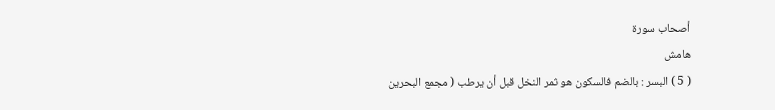أصحاب سورة
هامش
( 5 ) البسر : بالضم فالسكون هو ثمر النخل قبل أن يرطب ( مجمع البحرين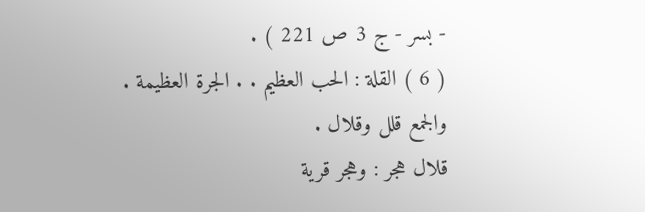- بسر - ج 3 ص 221 ) .
( 6 ) القلة : الحب العظيم . . الجرة العظيمة . والجمع قلل وقلال .
قلال هجر : وهجر قرية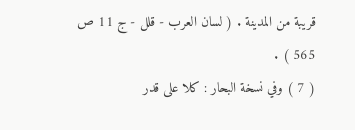قريبة من المدينة . ( لسان العرب - قلل - ج 11 ص
565 ) .
( 7 ) وفي نسخة البحار : كلا على قدر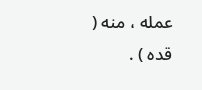عمله ، منه ( قده ) .